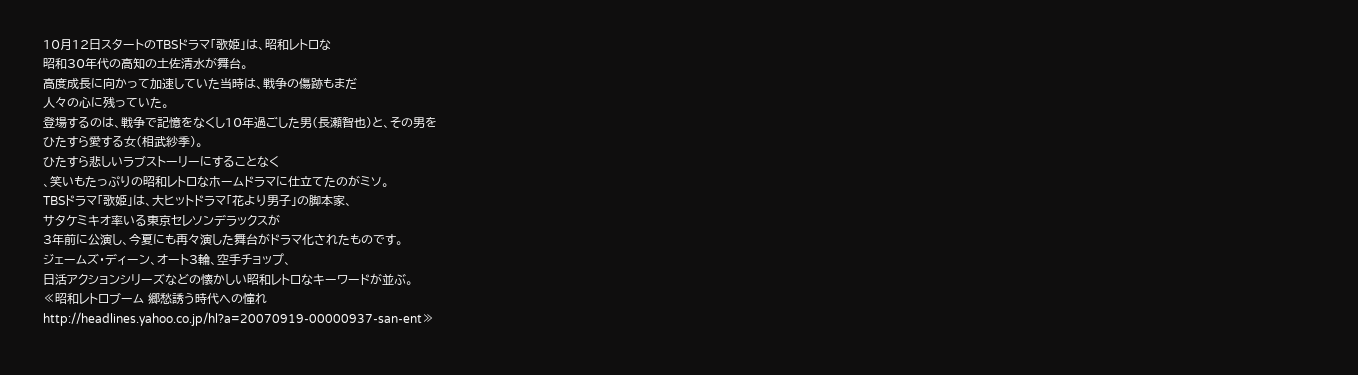10月12日スタートのTBSドラマ「歌姫」は、昭和レトロな
昭和30年代の高知の土佐清水が舞台。
高度成長に向かって加速していた当時は、戦争の傷跡もまだ
人々の心に残っていた。
登場するのは、戦争で記憶をなくし10年過ごした男(長瀬智也)と、その男を
ひたすら愛する女(相武紗季)。
ひたすら悲しいラブストーリーにすることなく
、笑いもたっぷりの昭和レトロなホームドラマに仕立てたのがミソ。
TBSドラマ「歌姫」は、大ヒットドラマ「花より男子」の脚本家、
サタケミキオ率いる東京セレソンデラックスが
3年前に公演し、今夏にも再々演した舞台がドラマ化されたものです。
ジェームズ・ディーン、オート3輪、空手チョップ、
日活アクションシリーズなどの懐かしい昭和レトロなキーワードが並ぶ。
≪昭和レトロブーム 郷愁誘う時代への憧れ
http://headlines.yahoo.co.jp/hl?a=20070919-00000937-san-ent≫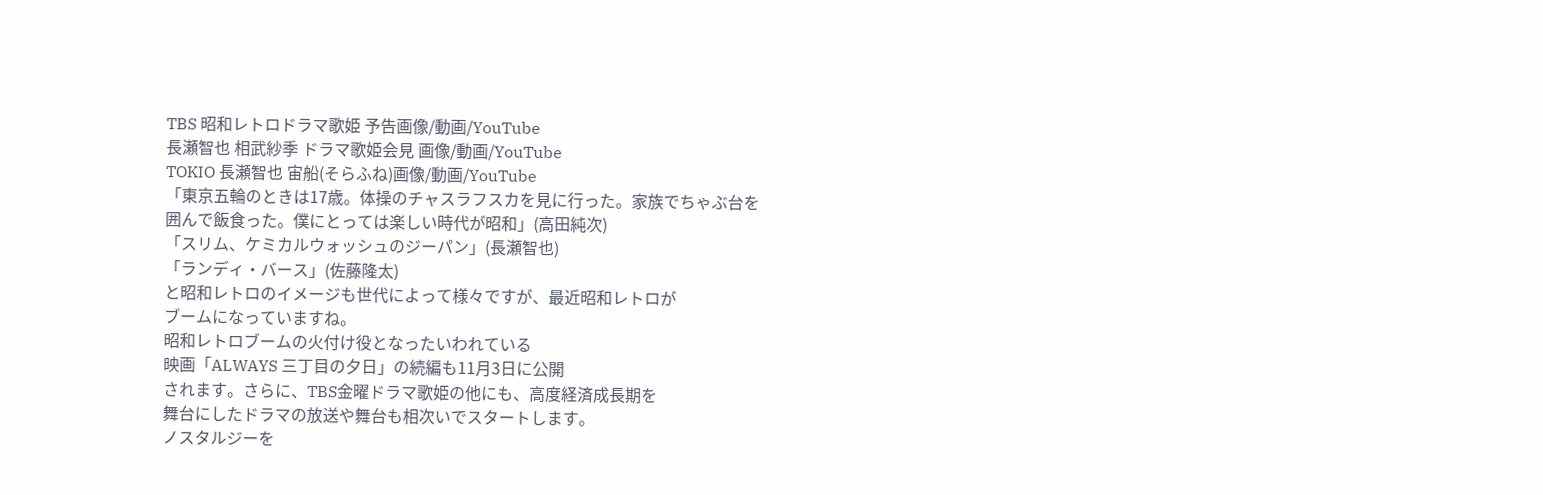TBS 昭和レトロドラマ歌姫 予告画像/動画/YouTube
長瀬智也 相武紗季 ドラマ歌姫会見 画像/動画/YouTube
TOKIO 長瀬智也 宙船(そらふね)画像/動画/YouTube
「東京五輪のときは17歳。体操のチャスラフスカを見に行った。家族でちゃぶ台を
囲んで飯食った。僕にとっては楽しい時代が昭和」(高田純次)
「スリム、ケミカルウォッシュのジーパン」(長瀬智也)
「ランディ・バース」(佐藤隆太)
と昭和レトロのイメージも世代によって様々ですが、最近昭和レトロが
ブームになっていますね。
昭和レトロブームの火付け役となったいわれている
映画「ALWAYS 三丁目の夕日」の続編も11月3日に公開
されます。さらに、TBS金曜ドラマ歌姫の他にも、高度経済成長期を
舞台にしたドラマの放送や舞台も相次いでスタートします。
ノスタルジーを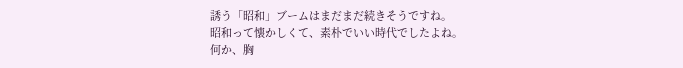誘う「昭和」ブームはまだまだ続きそうですね。
昭和って懐かしくて、素朴でいい時代でしたよね。
何か、胸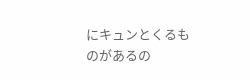にキュンとくるものがあるの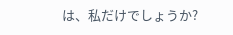は、私だけでしょうか?